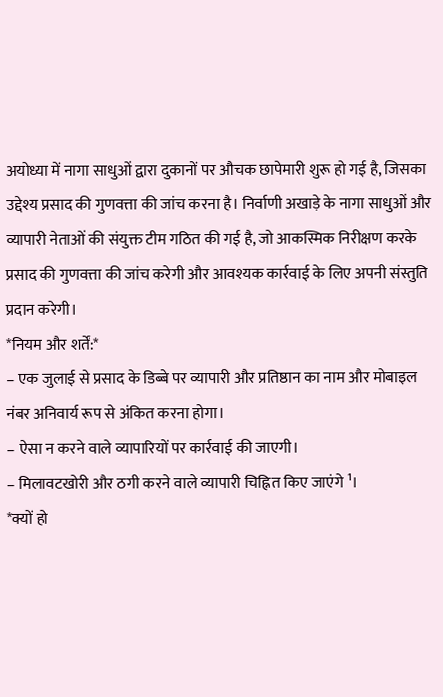अयोध्या में नागा साधुओं द्वारा दुकानों पर औचक छापेमारी शुरू हो गई है, जिसका उद्देश्य प्रसाद की गुणवत्ता की जांच करना है। निर्वाणी अखाड़े के नागा साधुओं और व्यापारी नेताओं की संयुक्त टीम गठित की गई है, जो आकस्मिक निरीक्षण करके प्रसाद की गुणवत्ता की जांच करेगी और आवश्यक कार्रवाई के लिए अपनी संस्तुति प्रदान करेगी।
*नियम और शर्तें:*
– एक जुलाई से प्रसाद के डिब्बे पर व्यापारी और प्रतिष्ठान का नाम और मोबाइल नंबर अनिवार्य रूप से अंकित करना होगा।
– ऐसा न करने वाले व्यापारियों पर कार्रवाई की जाएगी।
– मिलावटखोरी और ठगी करने वाले व्यापारी चिह्नित किए जाएंगे ¹।
*क्यों हो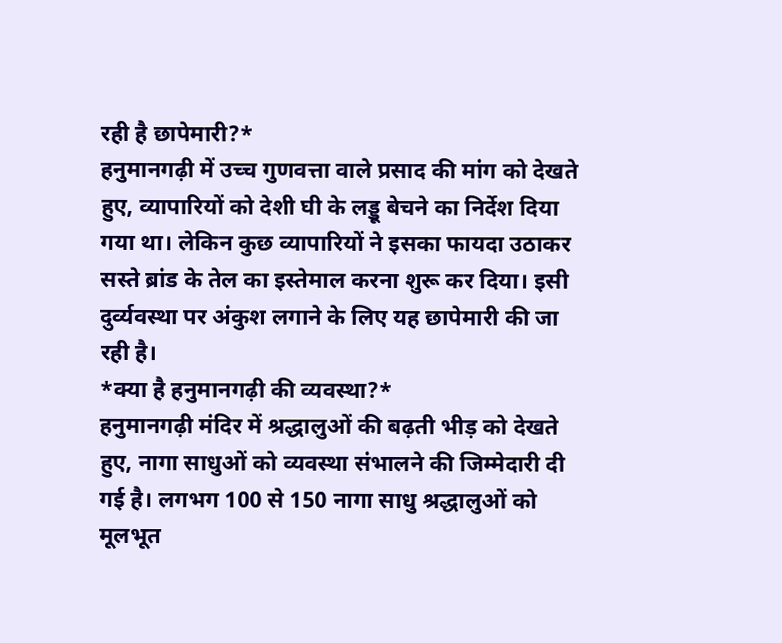रही है छापेमारी?*
हनुमानगढ़ी में उच्च गुणवत्ता वाले प्रसाद की मांग को देखते हुए, व्यापारियों को देशी घी के लड्डू बेचने का निर्देश दिया गया था। लेकिन कुछ व्यापारियों ने इसका फायदा उठाकर सस्ते ब्रांड के तेल का इस्तेमाल करना शुरू कर दिया। इसी दुर्व्यवस्था पर अंकुश लगाने के लिए यह छापेमारी की जा रही है।
*क्या है हनुमानगढ़ी की व्यवस्था?*
हनुमानगढ़ी मंदिर में श्रद्धालुओं की बढ़ती भीड़ को देखते हुए, नागा साधुओं को व्यवस्था संभालने की जिम्मेदारी दी गई है। लगभग 100 से 150 नागा साधु श्रद्धालुओं को मूलभूत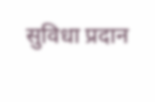सुविधा प्रदान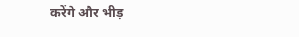करेंगे और भीड़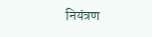नियंत्रण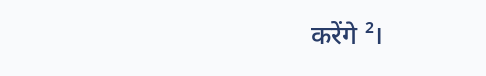करेंगे ²।